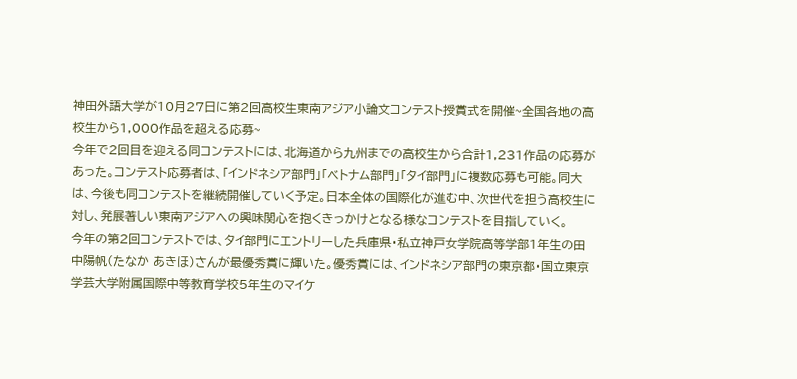神田外語大学が10月27日に第2回高校生東南アジア小論文コンテスト授賞式を開催~全国各地の高校生から1,000作品を超える応募~
今年で2回目を迎える同コンテストには、北海道から九州までの高校生から合計1,231作品の応募があった。コンテスト応募者は、「インドネシア部門」「ベトナム部門」「タイ部門」に複数応募も可能。同大は、今後も同コンテストを継続開催していく予定。日本全体の国際化が進む中、次世代を担う高校生に対し、発展著しい東南アジアへの興味関心を抱くきっかけとなる様なコンテストを目指していく。
今年の第2回コンテストでは、タイ部門にエントリーした兵庫県・私立神戸女学院高等学部1年生の田中陽帆(たなか あきほ)さんが最優秀賞に輝いた。優秀賞には、インドネシア部門の東京都・国立東京学芸大学附属国際中等教育学校5年生のマイケ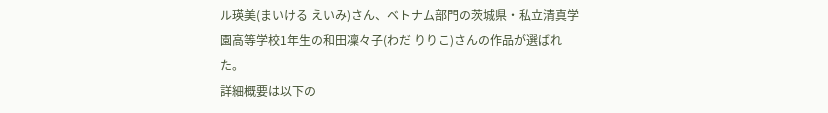ル瑛美(まいける えいみ)さん、ベトナム部門の茨城県・私立清真学園高等学校1年生の和田凜々子(わだ りりこ)さんの作品が選ばれた。
詳細概要は以下の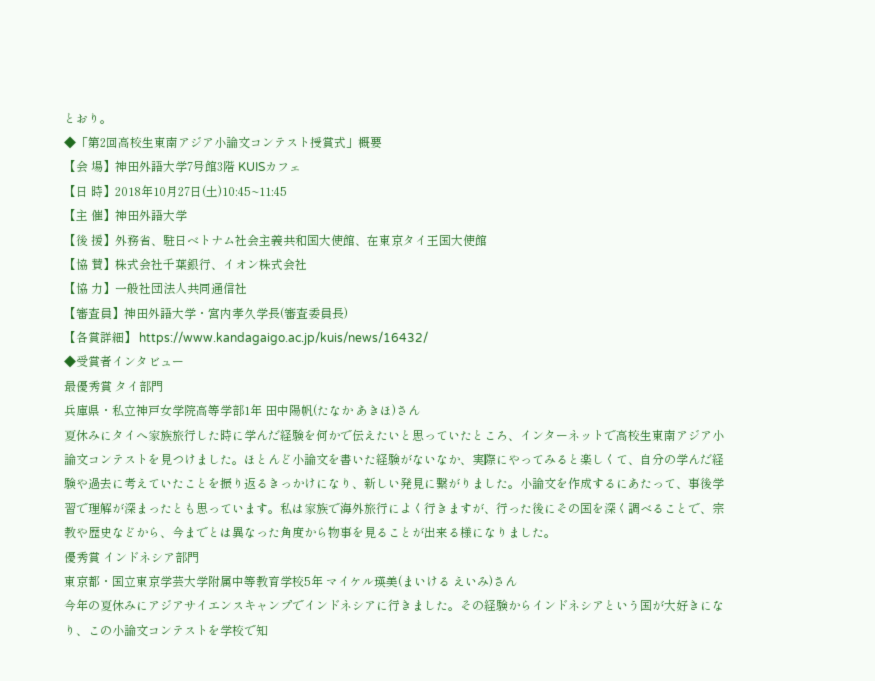とおり。
◆「第2回高校生東南アジア小論文コンテスト授賞式」概要
【会 場】神田外語大学7号館3階 KUISカフェ
【日 時】2018年10月27日(土)10:45~11:45
【主 催】神田外語大学
【後 援】外務省、駐日ベトナム社会主義共和国大使館、在東京タイ王国大使館
【協 賛】株式会社千葉銀行、イオン株式会社
【協 力】一般社団法人共同通信社
【審査員】神田外語大学・宮内孝久学長(審査委員長)
【各賞詳細】 https://www.kandagaigo.ac.jp/kuis/news/16432/
◆受賞者インタビュー
最優秀賞 タイ部門
兵庫県・私立神戸女学院高等学部1年 田中陽帆(たなか あきほ)さん
夏休みにタイへ家族旅行した時に学んだ経験を何かで伝えたいと思っていたところ、インターネットで高校生東南アジア小論文コンテストを見つけました。ほとんど小論文を書いた経験がないなか、実際にやってみると楽しくて、自分の学んだ経験や過去に考えていたことを振り返るきっかけになり、新しい発見に繋がりました。小論文を作成するにあたって、事後学習で理解が深まったとも思っています。私は家族で海外旅行によく行きますが、行った後にその国を深く調べることで、宗教や歴史などから、今までとは異なった角度から物事を見ることが出来る様になりました。
優秀賞 インドネシア部門
東京都・国立東京学芸大学附属中等教育学校5年 マイケル瑛美(まいける えいみ)さん
今年の夏休みにアジアサイエンスキャンプでインドネシアに行きました。その経験からインドネシアという国が大好きになり、この小論文コンテストを学校で知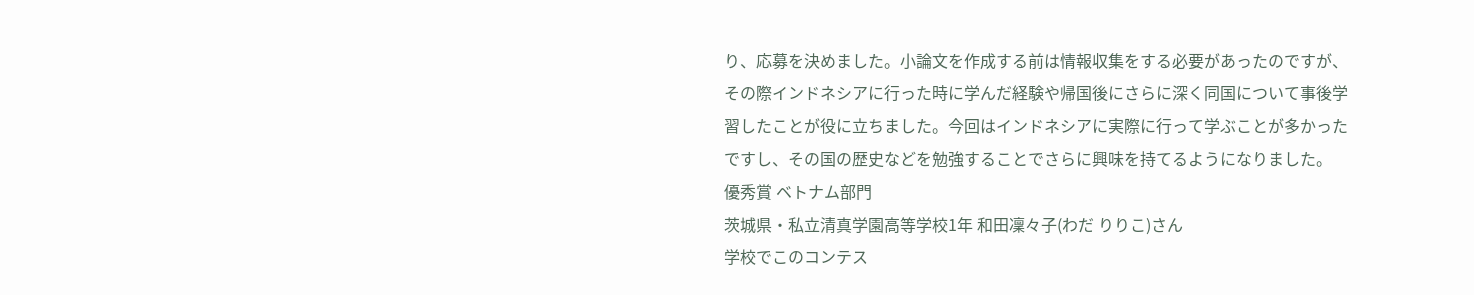り、応募を決めました。小論文を作成する前は情報収集をする必要があったのですが、その際インドネシアに行った時に学んだ経験や帰国後にさらに深く同国について事後学習したことが役に立ちました。今回はインドネシアに実際に行って学ぶことが多かったですし、その国の歴史などを勉強することでさらに興味を持てるようになりました。
優秀賞 ベトナム部門
茨城県・私立清真学園高等学校1年 和田凜々子(わだ りりこ)さん
学校でこのコンテス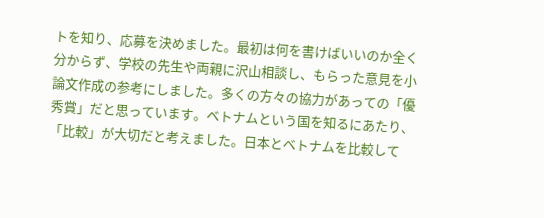トを知り、応募を決めました。最初は何を書けばいいのか全く分からず、学校の先生や両親に沢山相談し、もらった意見を小論文作成の参考にしました。多くの方々の協力があっての「優秀賞」だと思っています。ベトナムという国を知るにあたり、「比較」が大切だと考えました。日本とベトナムを比較して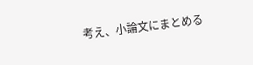考え、小論文にまとめる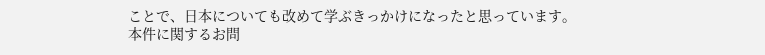ことで、日本についても改めて学ぶきっかけになったと思っています。
本件に関するお問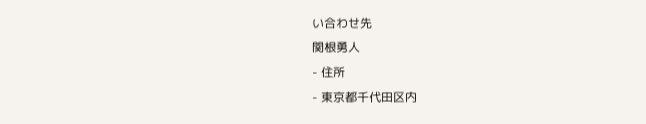い合わせ先
関根勇人
- 住所
- 東京都千代田区内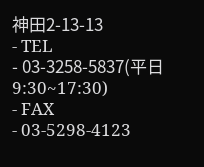神田2-13-13
- TEL
- 03-3258-5837(平日9:30~17:30)
- FAX
- 03-5298-4123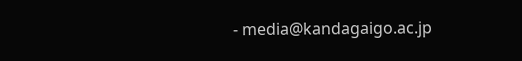- media@kandagaigo.ac.jp